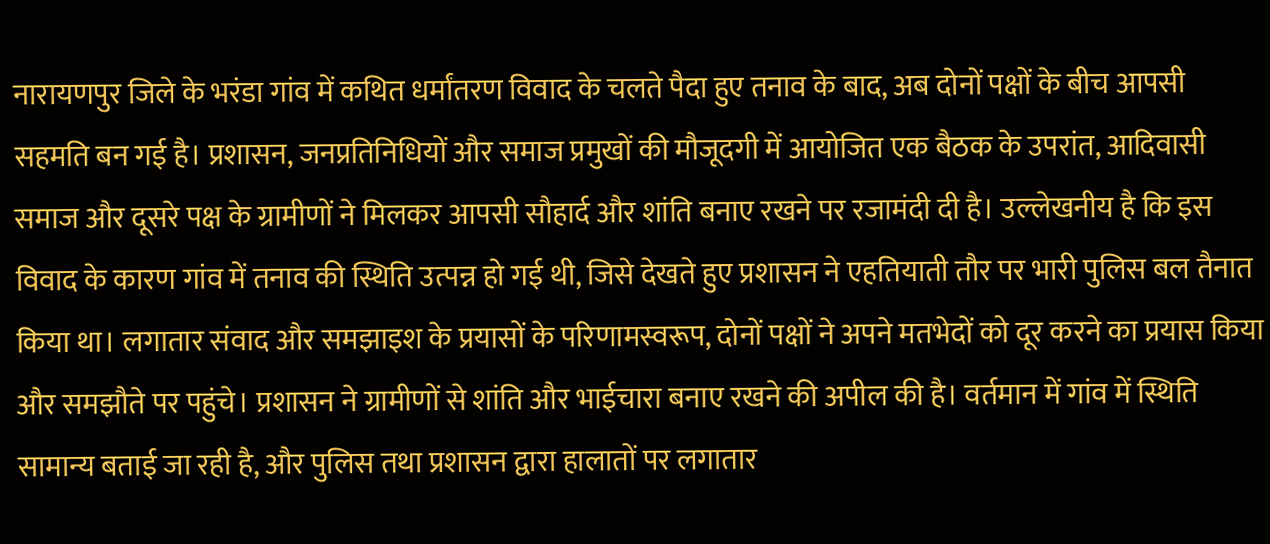नारायणपुर जिले के भरंडा गांव में कथित धर्मांतरण विवाद के चलते पैदा हुए तनाव के बाद, अब दोनों पक्षों के बीच आपसी सहमति बन गई है। प्रशासन, जनप्रतिनिधियों और समाज प्रमुखों की मौजूदगी में आयोजित एक बैठक के उपरांत, आदिवासी समाज और दूसरे पक्ष के ग्रामीणों ने मिलकर आपसी सौहार्द और शांति बनाए रखने पर रजामंदी दी है। उल्लेखनीय है कि इस विवाद के कारण गांव में तनाव की स्थिति उत्पन्न हो गई थी, जिसे देखते हुए प्रशासन ने एहतियाती तौर पर भारी पुलिस बल तैनात किया था। लगातार संवाद और समझाइश के प्रयासों के परिणामस्वरूप, दोनों पक्षों ने अपने मतभेदों को दूर करने का प्रयास किया और समझौते पर पहुंचे। प्रशासन ने ग्रामीणों से शांति और भाईचारा बनाए रखने की अपील की है। वर्तमान में गांव में स्थिति सामान्य बताई जा रही है, और पुलिस तथा प्रशासन द्वारा हालातों पर लगातार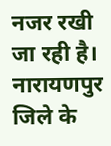नजर रखी जा रही है।
नारायणपुर जिले के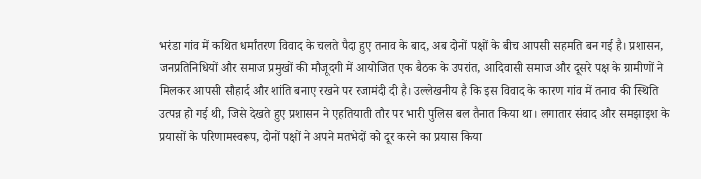भरंडा गांव में कथित धर्मांतरण विवाद के चलते पैदा हुए तनाव के बाद, अब दोनों पक्षों के बीच आपसी सहमति बन गई है। प्रशासन, जनप्रतिनिधियों और समाज प्रमुखों की मौजूदगी में आयोजित एक बैठक के उपरांत, आदिवासी समाज और दूसरे पक्ष के ग्रामीणों ने मिलकर आपसी सौहार्द और शांति बनाए रखने पर रजामंदी दी है। उल्लेखनीय है कि इस विवाद के कारण गांव में तनाव की स्थिति उत्पन्न हो गई थी, जिसे देखते हुए प्रशासन ने एहतियाती तौर पर भारी पुलिस बल तैनात किया था। लगातार संवाद और समझाइश के प्रयासों के परिणामस्वरूप, दोनों पक्षों ने अपने मतभेदों को दूर करने का प्रयास किया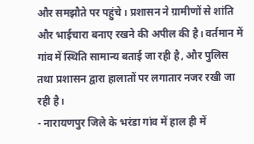और समझौते पर पहुंचे। प्रशासन ने ग्रामीणों से शांति और भाईचारा बनाए रखने की अपील की है। वर्तमान में गांव में स्थिति सामान्य बताई जा रही है, और पुलिस तथा प्रशासन द्वारा हालातों पर लगातार नजर रखी जा रही है।
- नारायणपुर जिले के भरंडा गांव में हाल ही में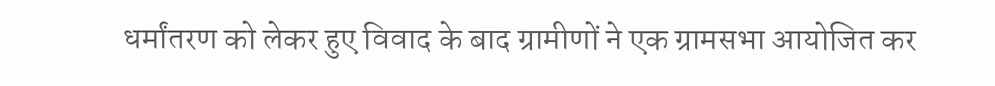धर्मांतरण को लेकर हुए विवाद के बाद ग्रामीणों ने एक ग्रामसभा आयोजित कर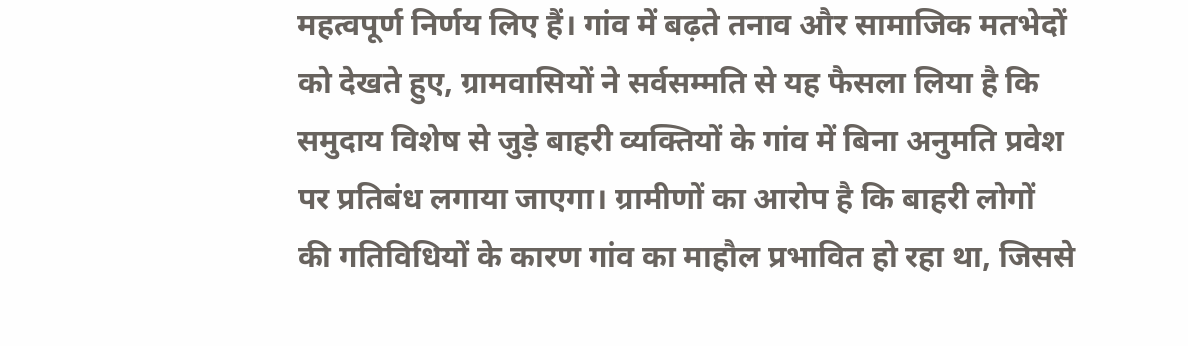महत्वपूर्ण निर्णय लिए हैं। गांव में बढ़ते तनाव और सामाजिक मतभेदों को देखते हुए, ग्रामवासियों ने सर्वसम्मति से यह फैसला लिया है कि समुदाय विशेष से जुड़े बाहरी व्यक्तियों के गांव में बिना अनुमति प्रवेश पर प्रतिबंध लगाया जाएगा। ग्रामीणों का आरोप है कि बाहरी लोगों की गतिविधियों के कारण गांव का माहौल प्रभावित हो रहा था, जिससे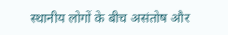स्थानीय लोगों के बीच असंतोष और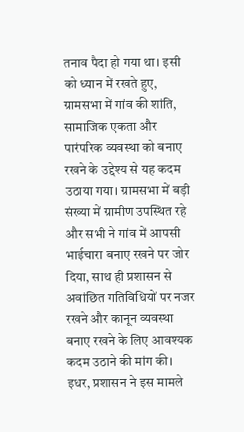तनाव पैदा हो गया था। इसी को ध्यान में रखते हुए, ग्रामसभा में गांव की शांति, सामाजिक एकता और पारंपरिक व्यवस्था को बनाए रखने के उद्देश्य से यह कदम उठाया गया। ग्रामसभा में बड़ी संख्या में ग्रामीण उपस्थित रहे और सभी ने गांव में आपसी भाईचारा बनाए रखने पर जोर दिया, साथ ही प्रशासन से अवांछित गतिविधियों पर नजर रखने और कानून व्यवस्था बनाए रखने के लिए आवश्यक कदम उठाने की मांग की। इधर, प्रशासन ने इस मामले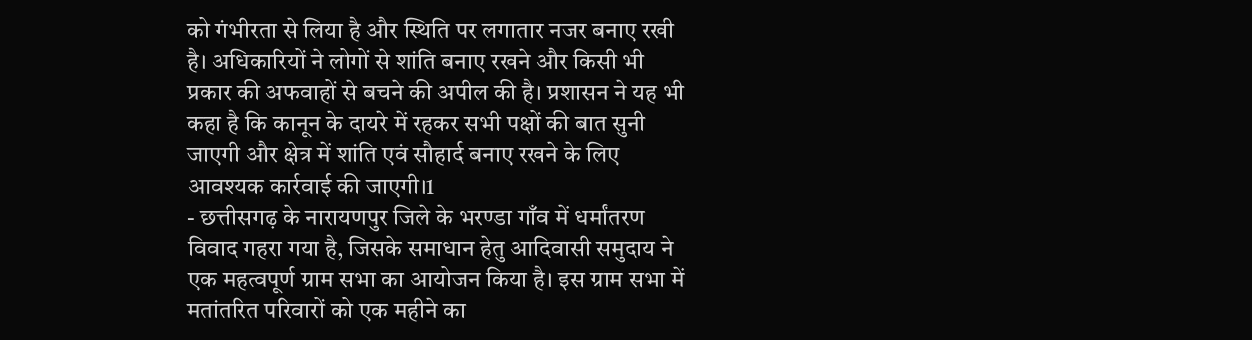को गंभीरता से लिया है और स्थिति पर लगातार नजर बनाए रखी है। अधिकारियों ने लोगों से शांति बनाए रखने और किसी भी प्रकार की अफवाहों से बचने की अपील की है। प्रशासन ने यह भी कहा है कि कानून के दायरे में रहकर सभी पक्षों की बात सुनी जाएगी और क्षेत्र में शांति एवं सौहार्द बनाए रखने के लिए आवश्यक कार्रवाई की जाएगी।1
- छत्तीसगढ़ के नारायणपुर जिले के भरण्डा गाँव में धर्मांतरण विवाद गहरा गया है, जिसके समाधान हेतु आदिवासी समुदाय ने एक महत्वपूर्ण ग्राम सभा का आयोजन किया है। इस ग्राम सभा में मतांतरित परिवारों को एक महीने का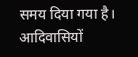समय दिया गया है। आदिवासियों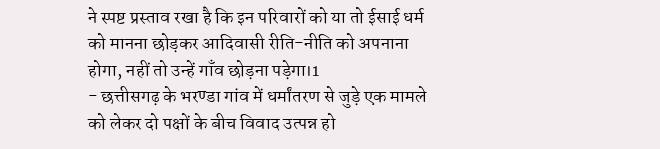ने स्पष्ट प्रस्ताव रखा है कि इन परिवारों को या तो ईसाई धर्म को मानना छोड़कर आदिवासी रीति-नीति को अपनाना होगा, नहीं तो उन्हें गाँव छोड़ना पड़ेगा।1
- छत्तीसगढ़ के भरण्डा गांव में धर्मांतरण से जुड़े एक मामले को लेकर दो पक्षों के बीच विवाद उत्पन्न हो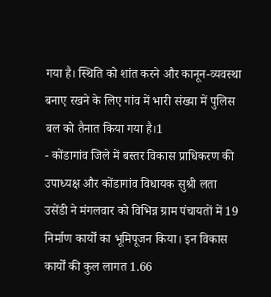गया है। स्थिति को शांत करने और कानून-व्यवस्था बनाए रखने के लिए गांव में भारी संख्या में पुलिस बल को तैनात किया गया है।1
- कोंडागांव जिले में बस्तर विकास प्राधिकरण की उपाध्यक्ष और कोंडागांव विधायक सुश्री लता उसेंडी ने मंगलवार को विभिन्न ग्राम पंचायतों में 19 निर्माण कार्यों का भूमिपूजन किया। इन विकास कार्यों की कुल लागत 1.66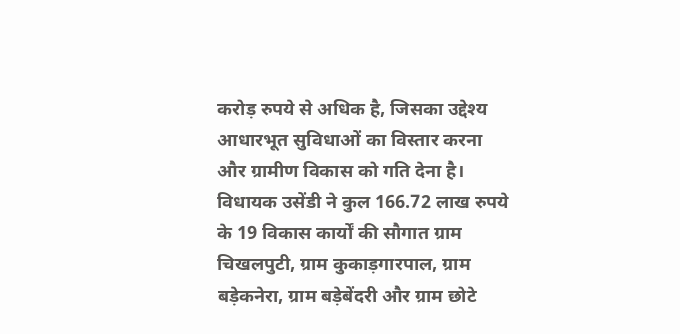करोड़ रुपये से अधिक है, जिसका उद्देश्य आधारभूत सुविधाओं का विस्तार करना और ग्रामीण विकास को गति देना है। विधायक उसेंडी ने कुल 166.72 लाख रुपये के 19 विकास कार्यों की सौगात ग्राम चिखलपुटी, ग्राम कुकाड़गारपाल, ग्राम बड़ेकनेरा, ग्राम बड़ेबेंदरी और ग्राम छोटे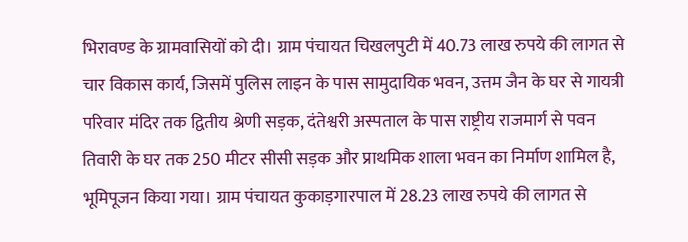भिरावण्ड के ग्रामवासियों को दी। ग्राम पंचायत चिखलपुटी में 40.73 लाख रुपये की लागत से चार विकास कार्य, जिसमें पुलिस लाइन के पास सामुदायिक भवन, उत्तम जैन के घर से गायत्री परिवार मंदिर तक द्वितीय श्रेणी सड़क, दंतेश्वरी अस्पताल के पास राष्ट्रीय राजमार्ग से पवन तिवारी के घर तक 250 मीटर सीसी सड़क और प्राथमिक शाला भवन का निर्माण शामिल है, भूमिपूजन किया गया। ग्राम पंचायत कुकाड़गारपाल में 28.23 लाख रुपये की लागत से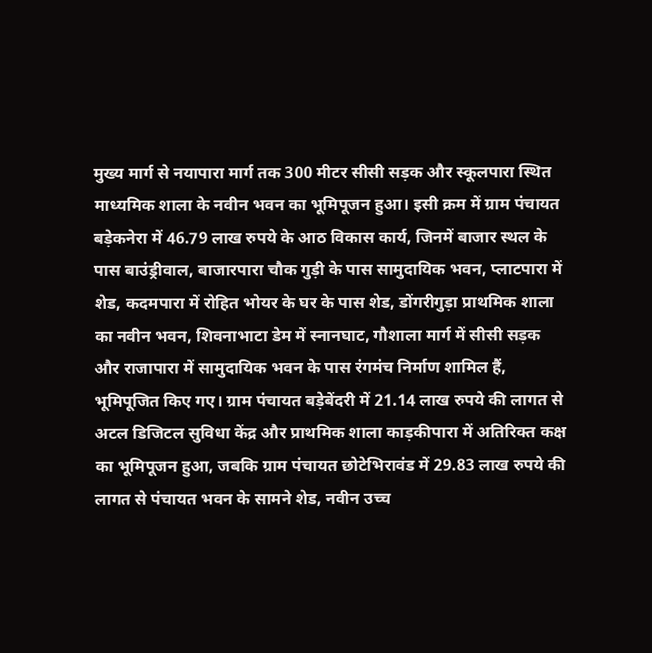मुख्य मार्ग से नयापारा मार्ग तक 300 मीटर सीसी सड़क और स्कूलपारा स्थित माध्यमिक शाला के नवीन भवन का भूमिपूजन हुआ। इसी क्रम में ग्राम पंचायत बड़ेकनेरा में 46.79 लाख रुपये के आठ विकास कार्य, जिनमें बाजार स्थल के पास बाउंड्रीवाल, बाजारपारा चौक गुड़ी के पास सामुदायिक भवन, प्लाटपारा में शेड, कदमपारा में रोहित भोयर के घर के पास शेड, डोंगरीगुड़ा प्राथमिक शाला का नवीन भवन, शिवनाभाटा डेम में स्नानघाट, गौशाला मार्ग में सीसी सड़क और राजापारा में सामुदायिक भवन के पास रंगमंच निर्माण शामिल हैं, भूमिपूजित किए गए। ग्राम पंचायत बड़ेबेंदरी में 21.14 लाख रुपये की लागत से अटल डिजिटल सुविधा केंद्र और प्राथमिक शाला काड़कीपारा में अतिरिक्त कक्ष का भूमिपूजन हुआ, जबकि ग्राम पंचायत छोटेभिरावंड में 29.83 लाख रुपये की लागत से पंचायत भवन के सामने शेड, नवीन उच्च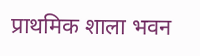प्राथमिक शाला भवन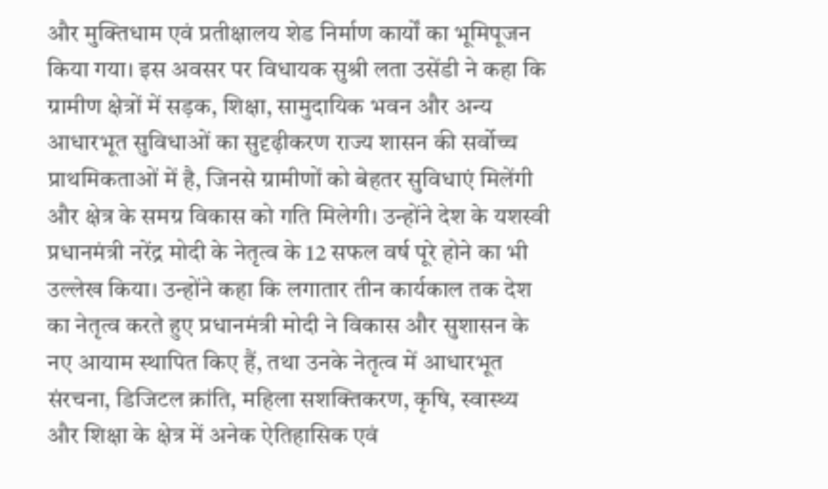और मुक्तिधाम एवं प्रतीक्षालय शेड निर्माण कार्यों का भूमिपूजन किया गया। इस अवसर पर विधायक सुश्री लता उसेंडी ने कहा कि ग्रामीण क्षेत्रों में सड़क, शिक्षा, सामुदायिक भवन और अन्य आधारभूत सुविधाओं का सुदृढ़ीकरण राज्य शासन की सर्वोच्च प्राथमिकताओं में है, जिनसे ग्रामीणों को बेहतर सुविधाएं मिलेंगी और क्षेत्र के समग्र विकास को गति मिलेगी। उन्होंने देश के यशस्वी प्रधानमंत्री नरेंद्र मोदी के नेतृत्व के 12 सफल वर्ष पूरे होने का भी उल्लेख किया। उन्होंने कहा कि लगातार तीन कार्यकाल तक देश का नेतृत्व करते हुए प्रधानमंत्री मोदी ने विकास और सुशासन के नए आयाम स्थापित किए हैं, तथा उनके नेतृत्व में आधारभूत संरचना, डिजिटल क्रांति, महिला सशक्तिकरण, कृषि, स्वास्थ्य और शिक्षा के क्षेत्र में अनेक ऐतिहासिक एवं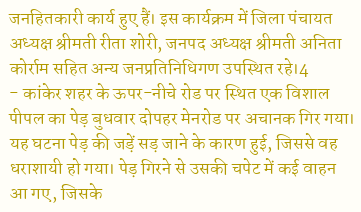जनहितकारी कार्य हुए हैं। इस कार्यक्रम में जिला पंचायत अध्यक्ष श्रीमती रीता शोरी, जनपद अध्यक्ष श्रीमती अनिता कोर्राम सहित अन्य जनप्रतिनिधिगण उपस्थित रहे।4
- कांकेर शहर के ऊपर-नीचे रोड पर स्थित एक विशाल पीपल का पेड़ बुधवार दोपहर मेनरोड पर अचानक गिर गया। यह घटना पेड़ की जड़ें सड़ जाने के कारण हुई, जिससे वह धराशायी हो गया। पेड़ गिरने से उसकी चपेट में कई वाहन आ गए, जिसके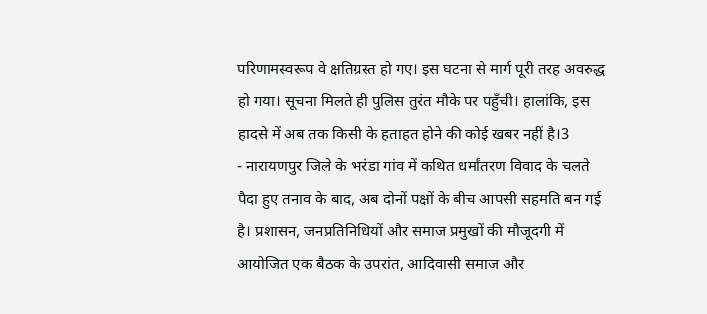परिणामस्वरूप वे क्षतिग्रस्त हो गए। इस घटना से मार्ग पूरी तरह अवरुद्ध हो गया। सूचना मिलते ही पुलिस तुरंत मौके पर पहुँची। हालांकि, इस हादसे में अब तक किसी के हताहत होने की कोई खबर नहीं है।3
- नारायणपुर जिले के भरंडा गांव में कथित धर्मांतरण विवाद के चलते पैदा हुए तनाव के बाद, अब दोनों पक्षों के बीच आपसी सहमति बन गई है। प्रशासन, जनप्रतिनिधियों और समाज प्रमुखों की मौजूदगी में आयोजित एक बैठक के उपरांत, आदिवासी समाज और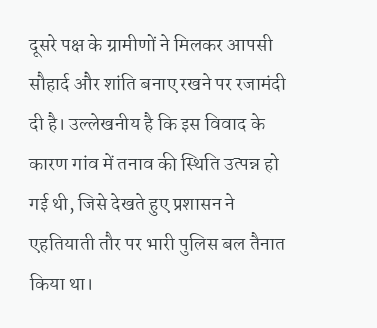दूसरे पक्ष के ग्रामीणों ने मिलकर आपसी सौहार्द और शांति बनाए रखने पर रजामंदी दी है। उल्लेखनीय है कि इस विवाद के कारण गांव में तनाव की स्थिति उत्पन्न हो गई थी, जिसे देखते हुए प्रशासन ने एहतियाती तौर पर भारी पुलिस बल तैनात किया था।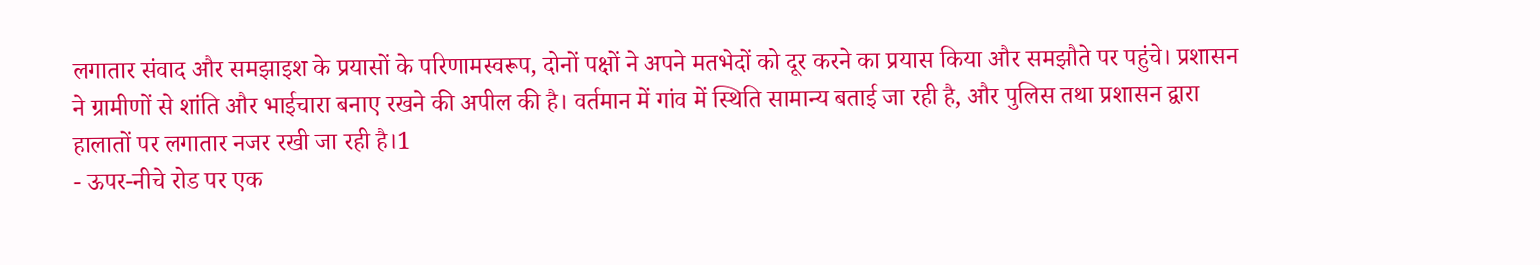लगातार संवाद और समझाइश के प्रयासों के परिणामस्वरूप, दोनों पक्षों ने अपने मतभेदों को दूर करने का प्रयास किया और समझौते पर पहुंचे। प्रशासन ने ग्रामीणों से शांति और भाईचारा बनाए रखने की अपील की है। वर्तमान में गांव में स्थिति सामान्य बताई जा रही है, और पुलिस तथा प्रशासन द्वारा हालातों पर लगातार नजर रखी जा रही है।1
- ऊपर-नीचे रोड पर एक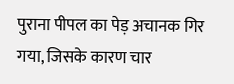पुराना पीपल का पेड़ अचानक गिर गया, जिसके कारण चार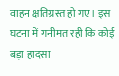वाहन क्षतिग्रस्त हो गए। इस घटना में गनीमत रही कि कोई बड़ा हादसा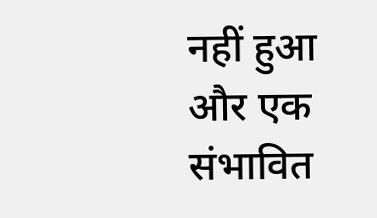नहीं हुआ और एक संभावित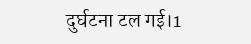दुर्घटना टल गई।1